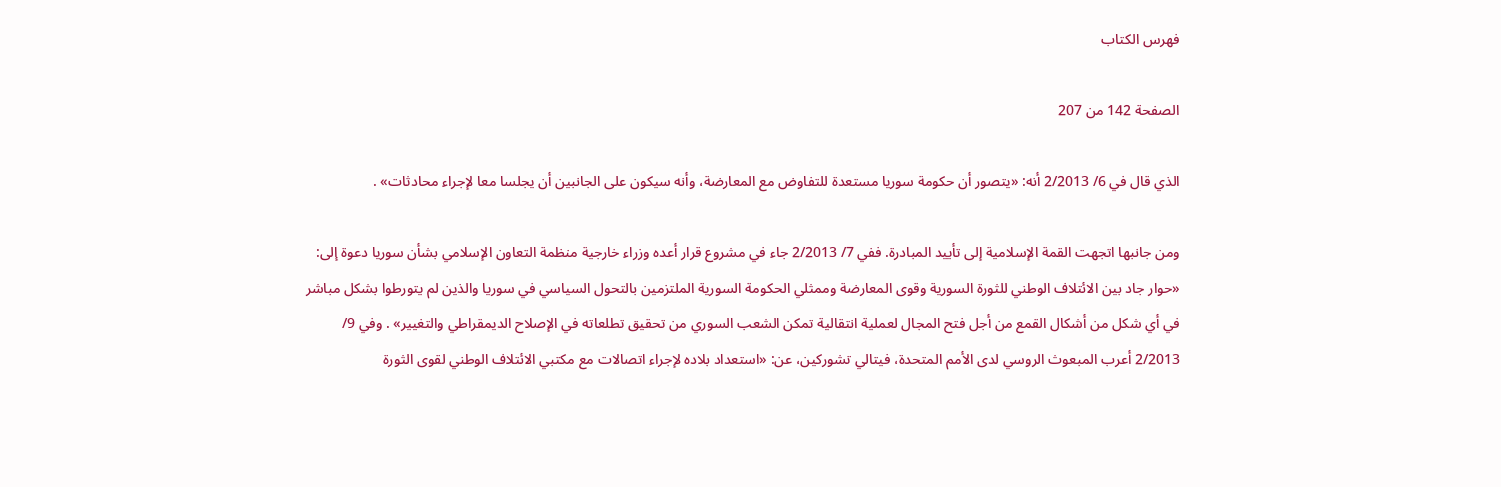فهرس الكتاب

الصفحة 142 من 207

الذي قال في 6/ 2/2013 أنه: «يتصور أن حكومة سوريا مستعدة للتفاوض مع المعارضة، وأنه سيكون على الجانبين أن يجلسا معا لإجراء محادثات» .

ومن جانبها اتجهت القمة الإسلامية إلى تأييد المبادرة. ففي 7/ 2/2013 جاء في مشروع قرار أعده وزراء خارجية منظمة التعاون الإسلامي بشأن سوريا دعوة إلى: «حوار جاد بين الائتلاف الوطني للثورة السورية وقوى المعارضة وممثلي الحكومة السورية الملتزمين بالتحول السياسي في سوريا والذين لم يتورطوا بشكل مباشر في أي شكل من أشكال القمع من أجل فتح المجال لعملية انتقالية تمكن الشعب السوري من تحقيق تطلعاته في الإصلاح الديمقراطي والتغيير» . وفي 9/ 2/2013 أعرب المبعوث الروسي لدى الأمم المتحدة، فيتالي تشوركين، عن: «استعداد بلاده لإجراء اتصالات مع مكتبي الائتلاف الوطني لقوى الثورة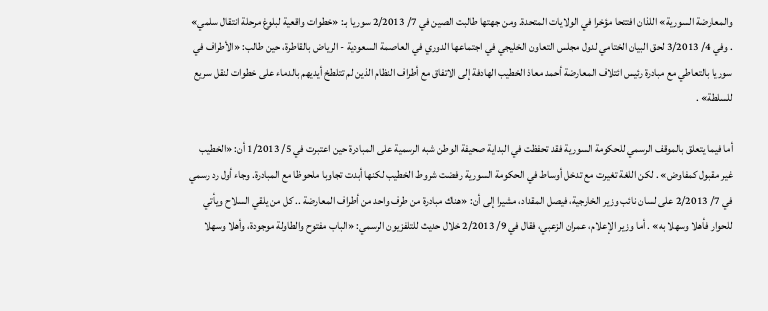والمعارضة السورية» اللذان افتتحا مؤخرا في الولايات المتحدة. ومن جهتها طالبت الصين في 7/ 2/2013 سوريا بـ: «خطوات واقعية لبلوغ مرحلة انتقال سلمي» . وفي 4/ 3/2013 لحق البيان الختامي لدول مجلس التعاون الخليجي في اجتماعها الدوري في العاصمة السعودية - الرياض بالقاطرة، حين طالب: «الأطراف في سوريا بالتعاطي مع مبادرة رئيس ائتلاف المعارضة أحمد معاذ الخطيب الهادفة إلى الاتفاق مع أطراف النظام الذين لم تتلطخ أيديهم بالدماء على خطوات لنقل سريع للسلطة» .

أما فيما يتعلق بالموقف الرسمي للحكومة السورية فقد تحفظت في البداية صحيفة الوطن شبه الرسمية على المبادرة حين اعتبرت في 5/ 1/2013 أن: «الخطيب غير مقبول كمفاوض» . لكن اللغة تغيرت مع تدخل أوساط في الحكومة السورية رفضت شروط الخطيب لكنها أبدت تجاوبا ملحوظا مع المبادرة. وجاء أول رد رسمي في 7/ 2/2013 على لسان نائب وزير الخارجية، فيصل المقداد، مشيرا إلى أن: «هناك مبادرة من طرف واحد من أطراف المعارضة .. كل من يلقي السلاح ويأتي للحوار فأهلا وسهلا به» . أما وزير الإعلام، عمران الزعبي، فقال في 9/ 2/2013 خلال حديث للتلفزيون الرسمي: «الباب مفتوح والطاولة موجودة، وأهلا وسهلا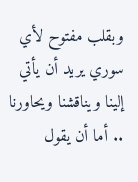وبقلب مفتوح لأي سوري يريد أن يأتي إلينا ويناقشنا ويحاورنا .. أما أن يقول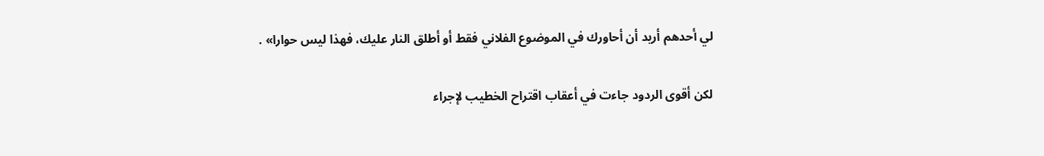لي أحدهم أريد أن أحاورك في الموضوع الفلاني فقط أو أطلق النار عليك، فهذا ليس حوارا» .

لكن أقوى الردود جاءت في أعقاب اقتراح الخطيب لإجراء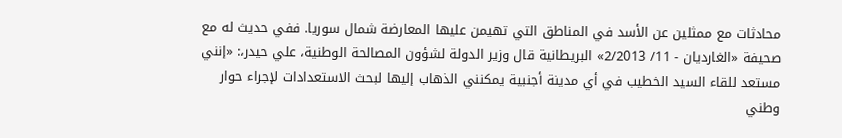محادثات مع ممثلين عن الأسد في المناطق التي تهيمن عليها المعارضة شمال سوريا. ففي حديث له مع صحيفة «الغارديان - 11/ 2/2013» البريطانية قال وزير الدولة لشؤون المصالحة الوطنية، علي حيدر،: «إنني مستعد للقاء السيد الخطيب في أي مدينة أجنبية يمكنني الذهاب إليها لبحث الاستعدادات لإجراء حوار وطني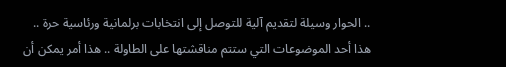.. الحوار وسيلة لتقديم آلية للتوصل إلى انتخابات برلمانية ورئاسية حرة .. هذا أحد الموضوعات التي ستتم مناقشتها على الطاولة .. هذا أمر يمكن أن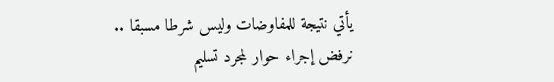يأتي نتيجة للمفاوضات وليس شرطا مسبقا .. نرفض إجراء حوار لمجرد تسليم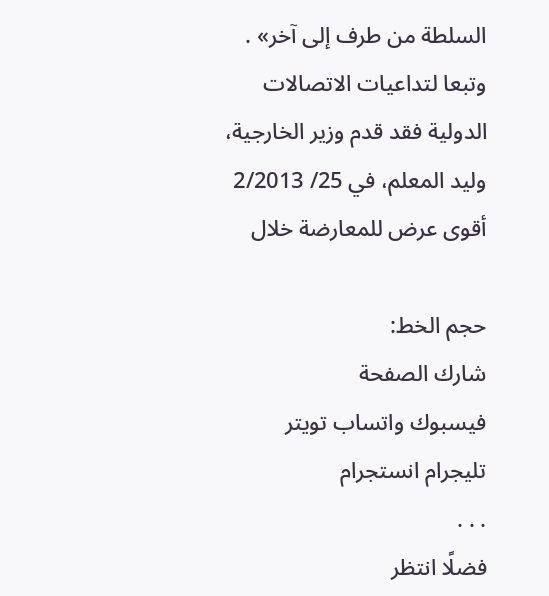السلطة من طرف إلى آخر» . وتبعا لتداعيات الاتصالات الدولية فقد قدم وزير الخارجية، وليد المعلم، في 25/ 2/2013 أقوى عرض للمعارضة خلال

حجم الخط:
شارك الصفحة
فيسبوك واتساب تويتر تليجرام انستجرام
. . .
فضلًا انتظر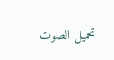تحميل الصوت